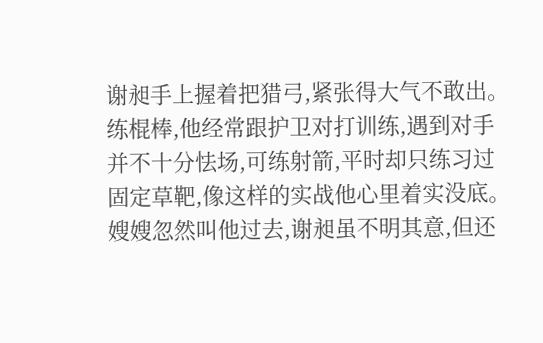谢昶手上握着把猎弓,紧张得大气不敢出。
练棍棒,他经常跟护卫对打训练,遇到对手并不十分怯场,可练射箭,平时却只练习过固定草靶,像这样的实战他心里着实没底。
嫂嫂忽然叫他过去,谢昶虽不明其意,但还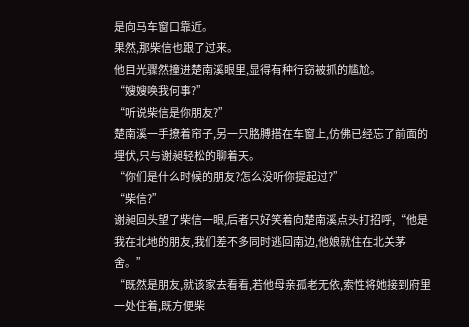是向马车窗口靠近。
果然,那柴信也跟了过来。
他目光骤然撞进楚南溪眼里,显得有种行窃被抓的尴尬。
“嫂嫂唤我何事?”
“听说柴信是你朋友?”
楚南溪一手撩着帘子,另一只胳膊搭在车窗上,仿佛已经忘了前面的埋伏,只与谢昶轻松的聊着天。
“你们是什么时候的朋友?怎么没听你提起过?”
“柴信?”
谢昶回头望了柴信一眼,后者只好笑着向楚南溪点头打招呼,“他是我在北地的朋友,我们差不多同时逃回南边,他娘就住在北关茅舍。”
“既然是朋友,就该家去看看,若他母亲孤老无依,索性将她接到府里一处住着,既方便柴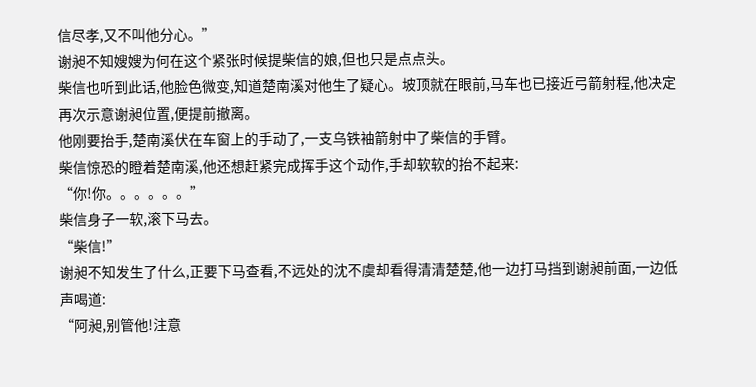信尽孝,又不叫他分心。”
谢昶不知嫂嫂为何在这个紧张时候提柴信的娘,但也只是点点头。
柴信也听到此话,他脸色微变,知道楚南溪对他生了疑心。坡顶就在眼前,马车也已接近弓箭射程,他决定再次示意谢昶位置,便提前撤离。
他刚要抬手,楚南溪伏在车窗上的手动了,一支乌铁袖箭射中了柴信的手臂。
柴信惊恐的瞪着楚南溪,他还想赶紧完成挥手这个动作,手却软软的抬不起来:
“你!你。。。。。。”
柴信身子一软,滚下马去。
“柴信!”
谢昶不知发生了什么,正要下马查看,不远处的沈不虞却看得清清楚楚,他一边打马挡到谢昶前面,一边低声喝道:
“阿昶,别管他!注意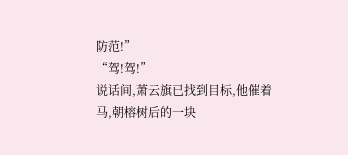防范!”
“驾!驾!”
说话间,萧云旗已找到目标,他催着马,朝榕树后的一块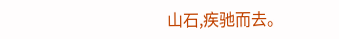山石,疾驰而去。